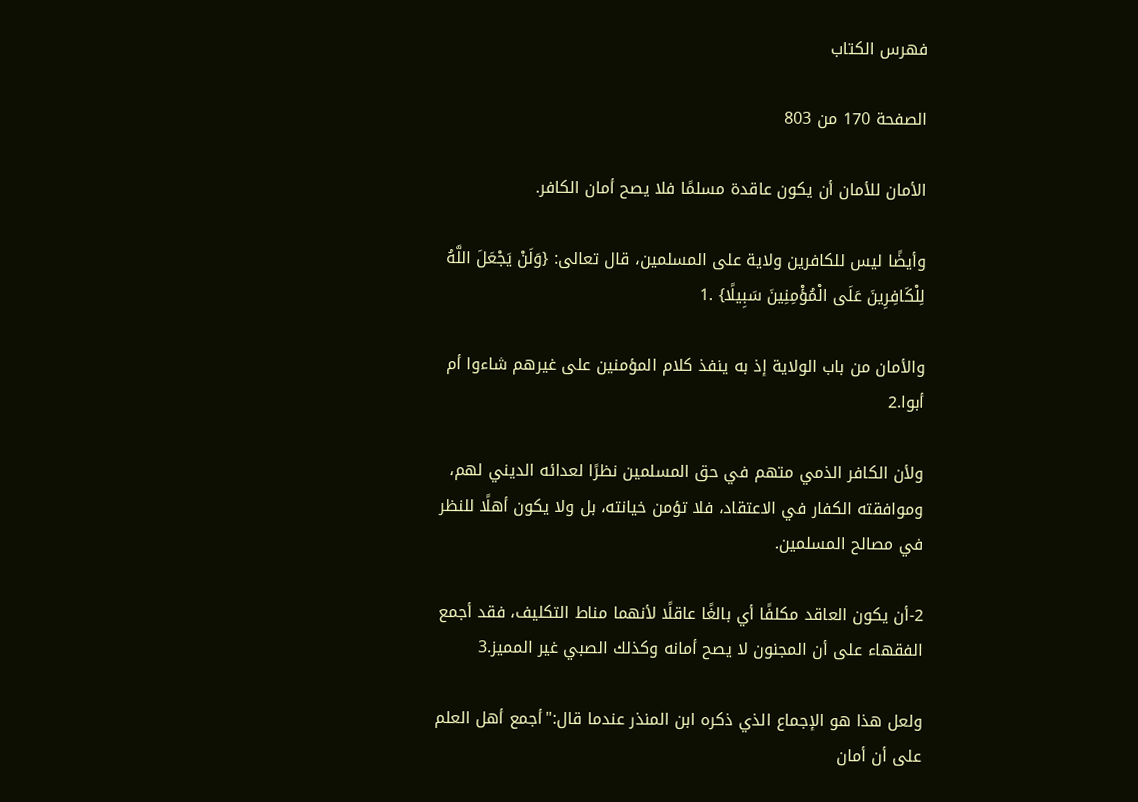فهرس الكتاب

الصفحة 170 من 803

الأمان للأمان أن يكون عاقدة مسلمًا فلا يصح أمان الكافر.

وأيضًا ليس للكافرين ولاية على المسلمين، قال تعالى: {وَلَنْ يَجْعَلَ اللَّهُ لِلْكَافِرِينَ عَلَى الْمُؤْمِنِينَ سَبِيلًا} .1

والأمان من باب الولاية إذ به ينفذ كلام المؤمنين على غيرهم شاءوا أم أبوا.2

ولأن الكافر الذمي متهم في حق المسلمين نظرًا لعدائه الديني لهم، وموافقته الكفار في الاعتقاد، فلا تؤمن خيانته، بل ولا يكون أهلًا للنظر في مصالح المسلمين.

2-أن يكون العاقد مكلفًا أي بالغًا عاقلًا لأنهما مناط التكليف، فقد أجمع الفقهاء على أن المجنون لا يصح أمانه وكذلك الصبي غير المميز.3

ولعل هذا هو الإجماع الذي ذكره ابن المنذر عندما قال:"أجمع أهل العلم على أن أمان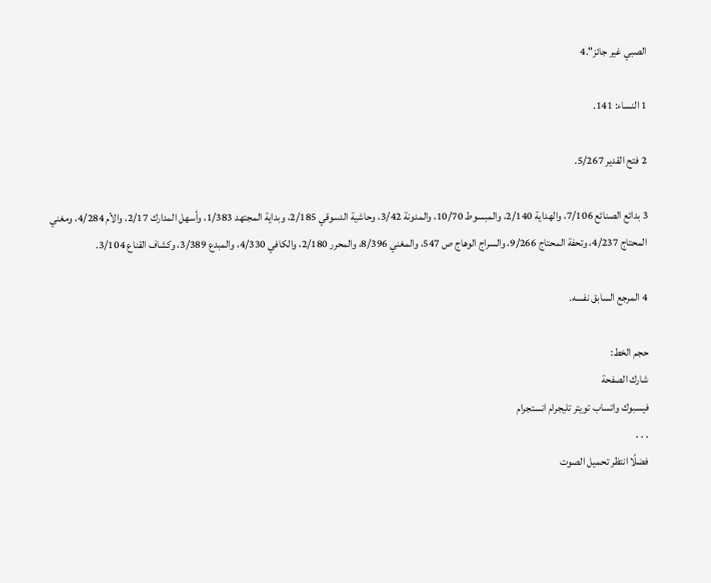الصبي غير جائز".4

1 النساء: 141.

2 فتح القدير 5/267.

3 بدائع الصنائع 7/106، والهداية 2/140، والمبسوط 10/70، والمدونة 3/42، وحاشية الدسوقي 2/185، وبداية المجتهد 1/383، وأسهل المدارك 2/17، والأم 4/284، ومغني المحتاج 4/237، وتحفة المحتاج 9/266، والسراج الوهاج ص 547، والمغني 8/396، والمحرر 2/180، والكافي 4/330، والمبدع 3/389، وكشاف القناع 3/104.

4 المرجع السابق نفسه.

حجم الخط:
شارك الصفحة
فيسبوك واتساب تويتر تليجرام انستجرام
. . .
فضلًا انتظر تحميل الصوت